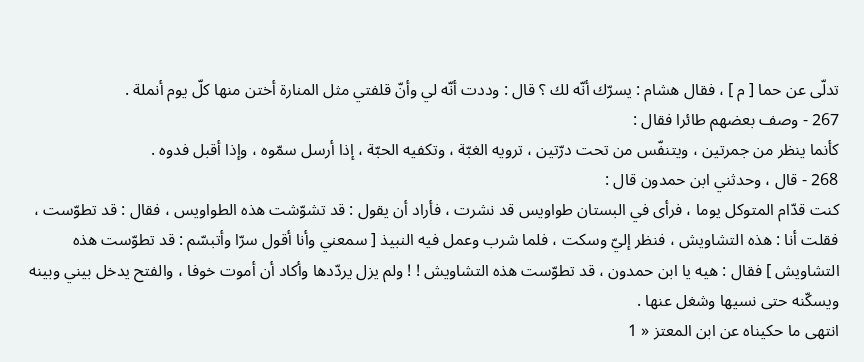تدلّى عن حما [ م ] ، فقال هشام : يسرّك أنّه لك ؟ قال : وددت أنّه لي وأنّ قلفتي مثل المنارة أختن منها كلّ يوم أنملة .
267 - وصف بعضهم طائرا فقال :
كأنما ينظر من جمرتين ، ويتنفّس من تحت درّتين ، ترويه الغبّة ، وتكفيه الحبّة ، إذا أرسل سمّوه ، وإذا أقبل فدوه .
268 - قال ، وحدثني ابن حمدون قال :
كنت قدّام المتوكل يوما ، فرأى في البستان طواويس قد نشرت ، فأراد أن يقول : قد تشوّشت هذه الطواويس ، فقال : قد تطوّست ، فقلت أنا : هذه التشاويش ، فنظر إليّ وسكت ، فلما شرب وعمل فيه النبيذ [ سمعني وأنا أقول سرّا وأتبسّم : قد تطوّست هذه التشاويش ] فقال : هيه يا ابن حمدون ، قد تطوّست هذه التشاويش ! ! ولم يزل يردّدها وأكاد أن أموت خوفا ، والفتح يدخل بيني وبينه ويسكّنه حتى نسيها وشغل عنها .
انتهى ما حكيناه عن ابن المعتز « 1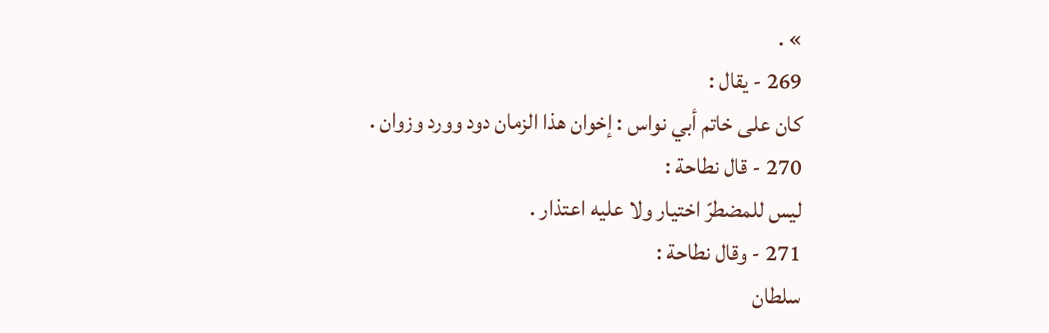» .
269 - يقال :
كان على خاتم أبي نواس : إخوان هذا الزمان دود وورد وزوان .
270 - قال نطاحة :
ليس للمضطرّ اختيار ولا عليه اعتذار .
271 - وقال نطاحة :
سلطان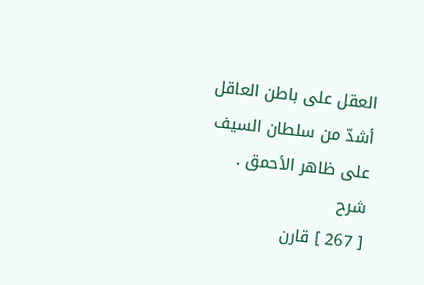العقل على باطن العاقل أشدّ من سلطان السيف على ظاهر الأحمق .
شرح
[ 267 ] قارن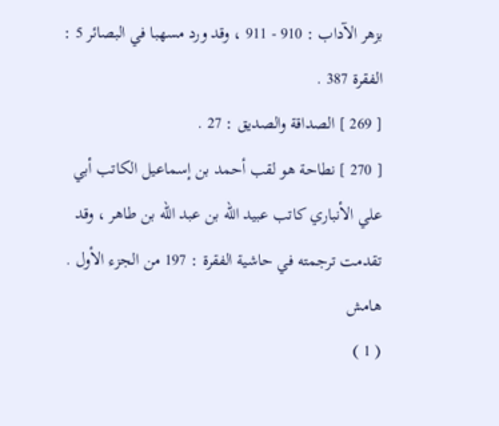بزهر الآداب : 910 - 911 ، وقد ورد مسهبا في البصائر 5 : الفقرة 387 .
[ 269 ] الصداقة والصديق : 27 .
[ 270 ] نطاحة هو لقب أحمد بن إسماعيل الكاتب أبي علي الأنباري كاتب عبيد اللّه بن عبد اللّه بن طاهر ، وقد تقدمت ترجمته في حاشية الفقرة : 197 من الجزء الأول .
هامش
( 1 )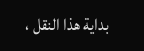بداية هذا النقل ،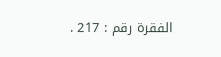الفقرة رقم : 217 .